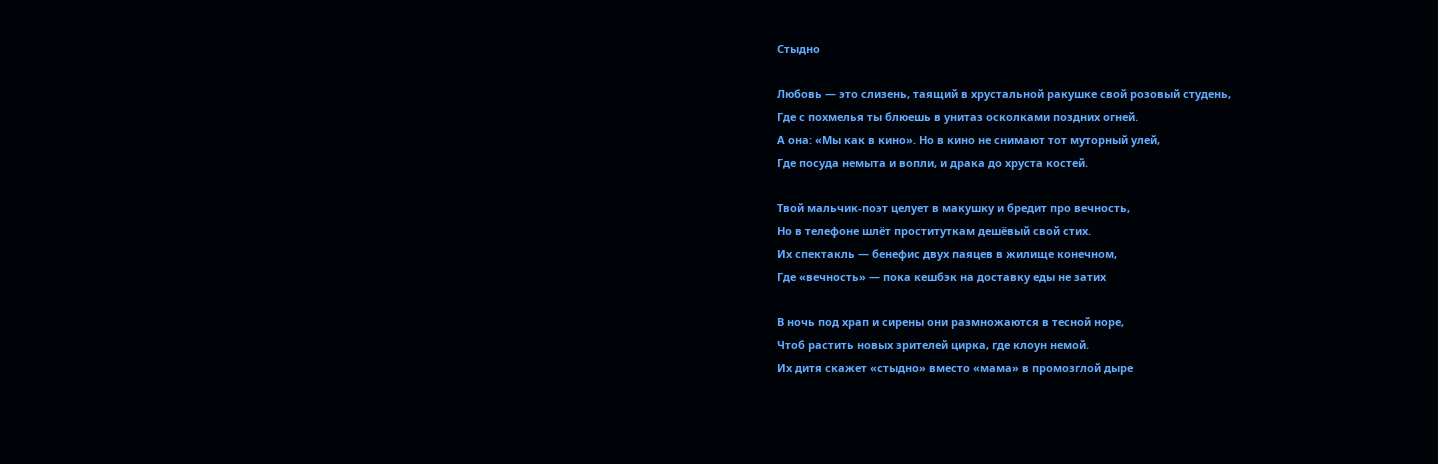Стыдно

Любовь — это слизень, таящий в хрустальной ракушке свой розовый студень,
Где с похмелья ты блюешь в унитаз осколками поздних огней.
А она: «Мы как в кино». Но в кино не снимают тот муторный улей,
Где посуда немыта и вопли, и драка до хруста костей.

Твой мальчик-поэт целует в макушку и бредит про вечность,
Но в телефоне шлёт проституткам дешёвый свой стих.
Их спектакль — бенефис двух паяцев в жилище конечном,
Где «вечность» — пока кешбэк на доставку еды не затих

В ночь под храп и сирены они размножаются в тесной норе,
Чтоб растить новых зрителей цирка, где клоун немой.
Их дитя скажет «стыдно» вместо «мама» в промозглой дыре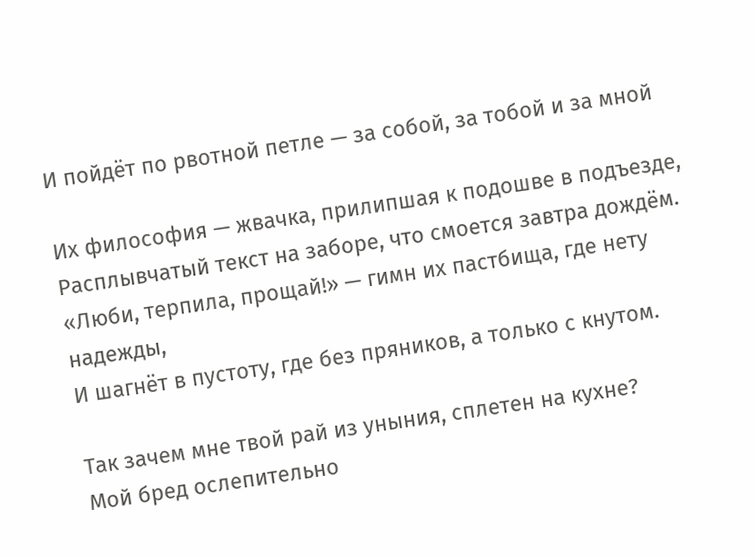И пойдёт по рвотной петле — за собой, за тобой и за мной

Их философия — жвачка, прилипшая к подошве в подъезде,
Расплывчатый текст на заборе, что смоется завтра дождём.
«Люби, терпила, прощай!» — гимн их пастбища, где нету надежды,
И шагнёт в пустоту, где без пряников, а только с кнутом.

Так зачем мне твой рай из уныния, сплетен на кухне?
Мой бред ослепительно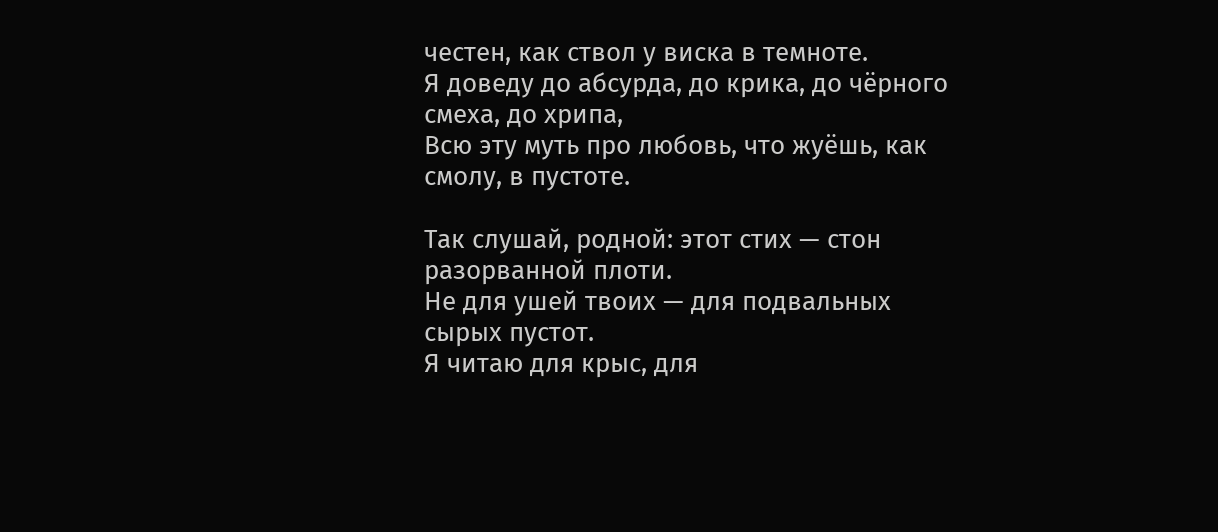честен, как ствол у виска в темноте.
Я доведу до абсурда, до крика, до чёрного смеха, до хрипа,
Всю эту муть про любовь, что жуёшь, как смолу, в пустоте.

Так слушай, родной: этот стих — стон разорванной плоти.
Не для ушей твоих — для подвальных сырых пустот.
Я читаю для крыс, для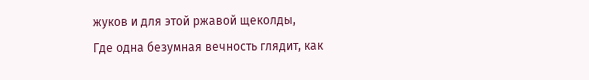жуков и для этой ржавой щеколды,
Где одна безумная вечность глядит, как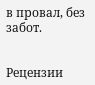в провал, без забот.


Рецензии